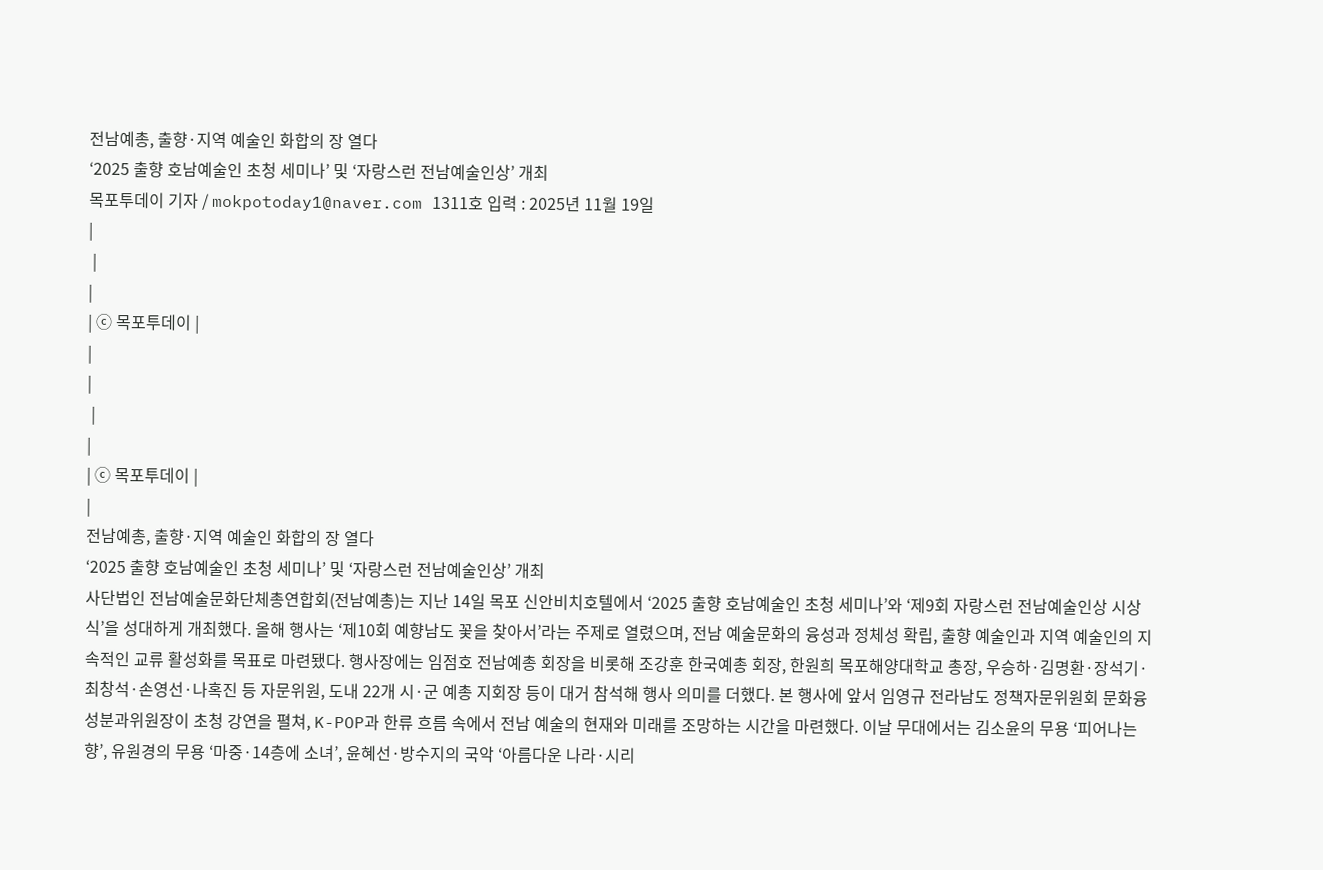전남예총, 출향·지역 예술인 화합의 장 열다
‘2025 출향 호남예술인 초청 세미나’ 및 ‘자랑스런 전남예술인상’ 개최
목포투데이 기자 / mokpotoday1@naver.com 1311호 입력 : 2025년 11월 19일
|
 |
|
| ⓒ 목포투데이 |
|
|
 |
|
| ⓒ 목포투데이 |
|
전남예총, 출향·지역 예술인 화합의 장 열다
‘2025 출향 호남예술인 초청 세미나’ 및 ‘자랑스런 전남예술인상’ 개최
사단법인 전남예술문화단체총연합회(전남예총)는 지난 14일 목포 신안비치호텔에서 ‘2025 출향 호남예술인 초청 세미나’와 ‘제9회 자랑스런 전남예술인상 시상식’을 성대하게 개최했다. 올해 행사는 ‘제10회 예향남도 꽃을 찾아서’라는 주제로 열렸으며, 전남 예술문화의 융성과 정체성 확립, 출향 예술인과 지역 예술인의 지속적인 교류 활성화를 목표로 마련됐다. 행사장에는 임점호 전남예총 회장을 비롯해 조강훈 한국예총 회장, 한원희 목포해양대학교 총장, 우승하·김명환·장석기·최창석·손영선·나혹진 등 자문위원, 도내 22개 시·군 예총 지회장 등이 대거 참석해 행사 의미를 더했다. 본 행사에 앞서 임영규 전라남도 정책자문위원회 문화융성분과위원장이 초청 강연을 펼쳐, K-POP과 한류 흐름 속에서 전남 예술의 현재와 미래를 조망하는 시간을 마련했다. 이날 무대에서는 김소윤의 무용 ‘피어나는 향’, 유원경의 무용 ‘마중·14층에 소녀’, 윤혜선·방수지의 국악 ‘아름다운 나라·시리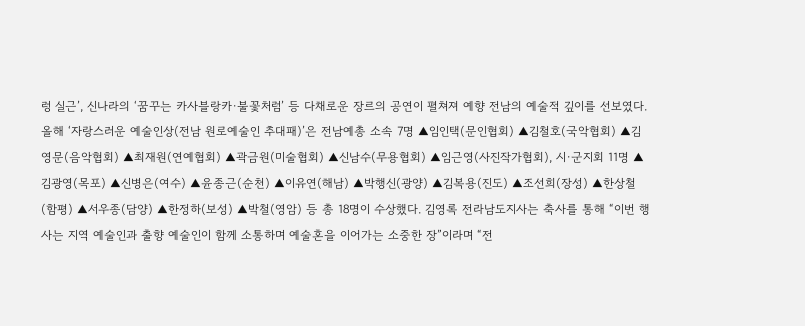렁 실근’, 신나라의 ‘꿈꾸는 카사블랑카·불꽃처럼’ 등 다채로운 장르의 공연이 펼쳐져 예향 전남의 예술적 깊이를 선보였다. 올해 ‘자랑스러운 예술인상(전남 원로예술인 추대패)’은 전남예총 소속 7명 ▲임인택(문인협회) ▲김철호(국악협회) ▲김영문(음악협회) ▲최재원(연예협회) ▲곽금원(미술협회) ▲신남수(무용협회) ▲임근영(사진작가협회), 시·군지회 11명 ▲김광영(목포) ▲신병은(여수) ▲윤종근(순천) ▲이유연(해남) ▲박행신(광양) ▲김복용(진도) ▲조선희(장성) ▲한상철(함평) ▲서우종(담양) ▲한정하(보성) ▲박철(영암) 등 총 18명이 수상했다. 김영록 전라남도지사는 축사를 통해 “이번 행사는 지역 예술인과 출향 예술인이 함께 소통하며 예술혼을 이어가는 소중한 장”이라며 “전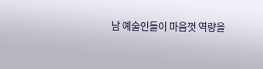남 예술인들이 마음껏 역량을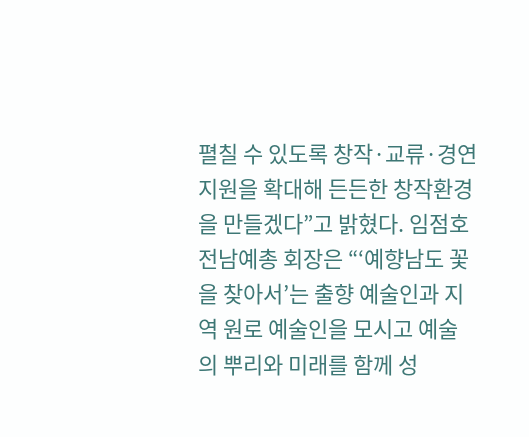펼칠 수 있도록 창작·교류·경연 지원을 확대해 든든한 창작환경을 만들겠다”고 밝혔다. 임점호 전남예총 회장은 “‘예향남도 꽃을 찾아서’는 출향 예술인과 지역 원로 예술인을 모시고 예술의 뿌리와 미래를 함께 성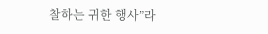찰하는 귀한 행사”라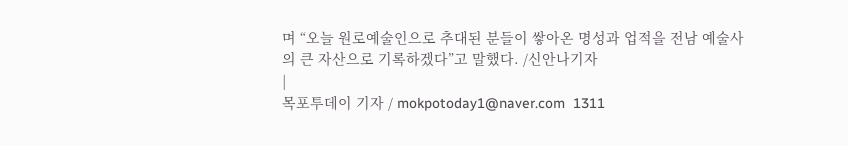며 “오늘 원로예술인으로 추대된 분들이 쌓아온 명성과 업적을 전남 예술사의 큰 자산으로 기록하겠다”고 말했다. /신안나기자
|
목포투데이 기자 / mokpotoday1@naver.com  1311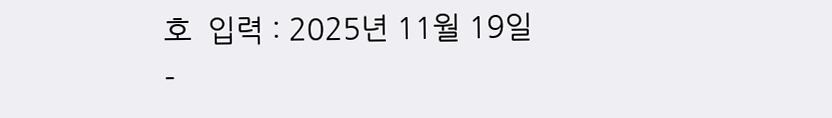호  입력 : 2025년 11월 19일
-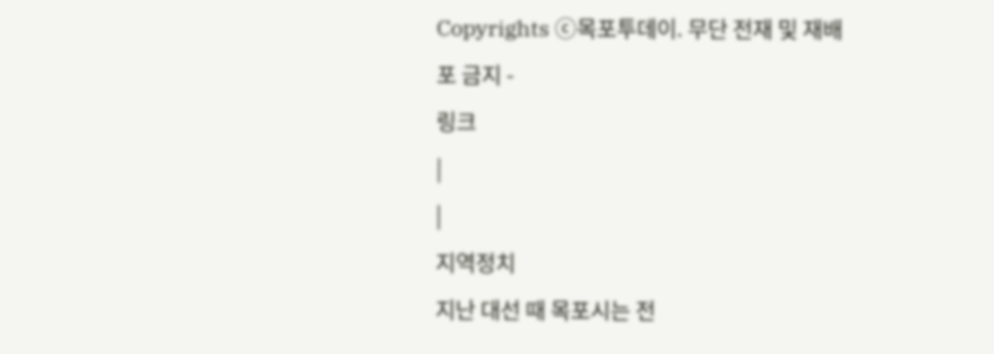Copyrights ⓒ목포투데이. 무단 전재 및 재배포 금지 -
링크
|
|
지역정치
지난 대선 때 목포시는 전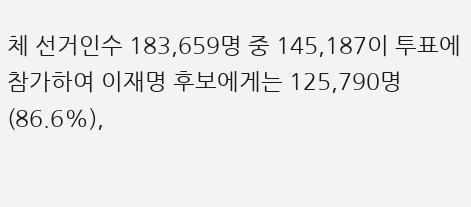체 선거인수 183,659명 중 145,187이 투표에 참가하여 이재명 후보에게는 125,790명(86.6%),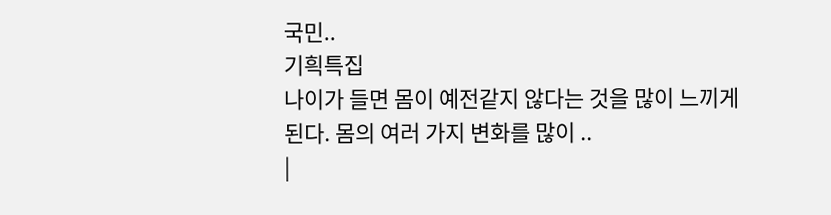국민..
기흭특집
나이가 들면 몸이 예전같지 않다는 것을 많이 느끼게 된다. 몸의 여러 가지 변화를 많이 ..
|